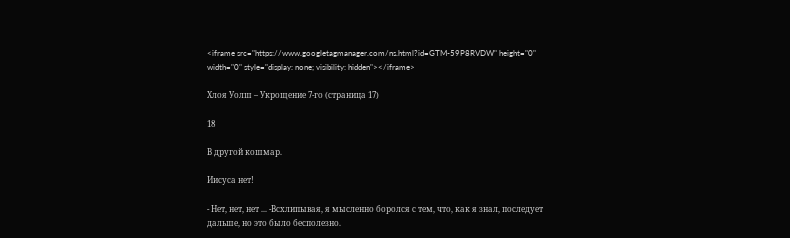<iframe src="https://www.googletagmanager.com/ns.html?id=GTM-59P8RVDW" height="0" width="0" style="display: none; visibility: hidden"></iframe>

Хлоя Уолш – Укрощение 7-го (страница 17)

18

В другой кошмар.

Иисуса нет!

- Нет, нет, нет ... -Всхлипывая, я мысленно боролся с тем, что, как я знал, последует дальше, но это было бесполезно.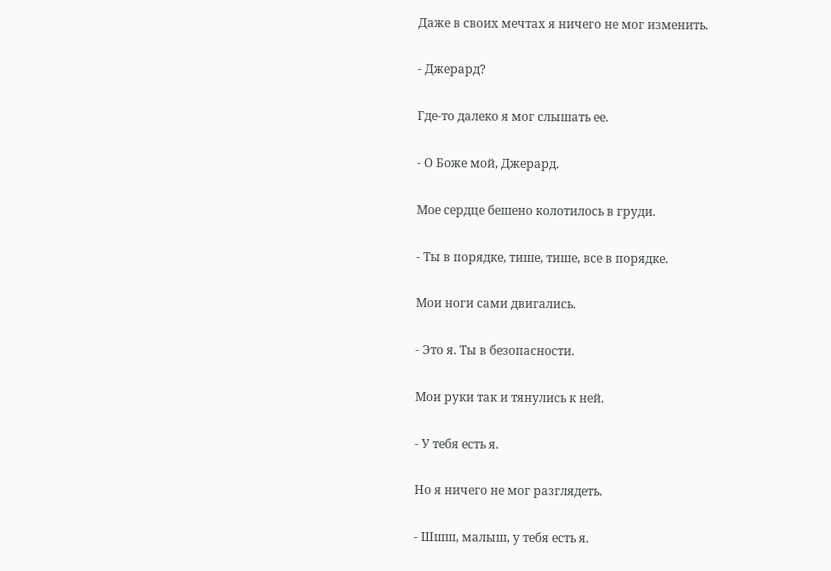Даже в своих мечтах я ничего не мог изменить.

- Джерард?

Где-то далеко я мог слышать ее.

- О Боже мой, Джерард.

Мое сердце бешено колотилось в груди.

- Ты в порядке, тише, тише, все в порядке.

Мои ноги сами двигались.

- Это я. Ты в безопасности.

Мои руки так и тянулись к ней.

- У тебя есть я.

Но я ничего не мог разглядеть.

- Шшш, малыш, у тебя есть я.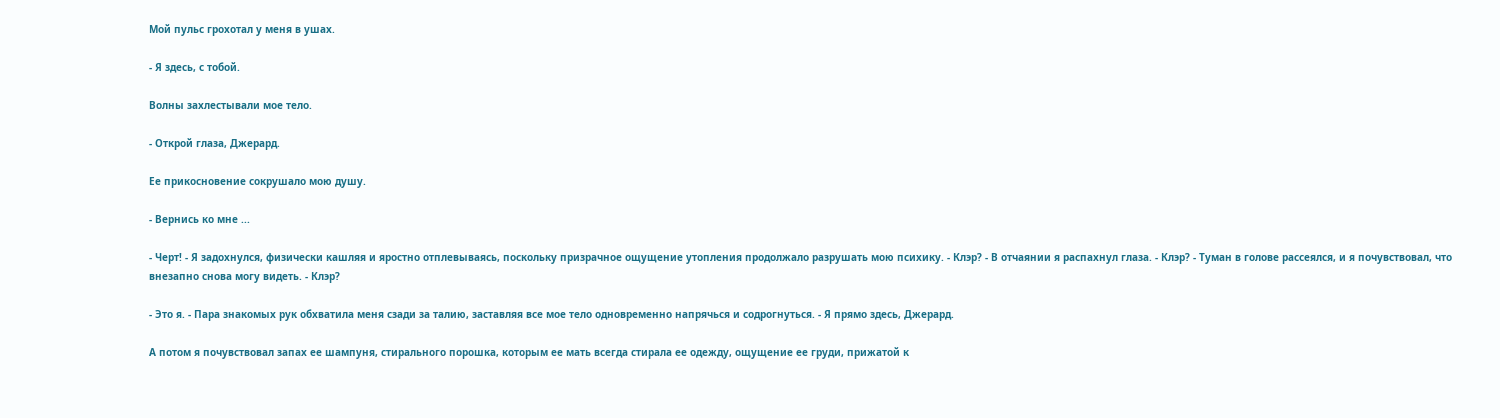Мой пульс грохотал у меня в ушах.

- Я здесь, с тобой.

Волны захлестывали мое тело.

- Открой глаза, Джерард.

Ее прикосновение сокрушало мою душу.

- Вернись ко мне ...

- Черт! - Я задохнулся, физически кашляя и яростно отплевываясь, поскольку призрачное ощущение утопления продолжало разрушать мою психику. - Клэр? - В отчаянии я распахнул глаза. - Клэр? - Туман в голове рассеялся, и я почувствовал, что внезапно снова могу видеть. - Клэр?

- Это я. - Пара знакомых рук обхватила меня сзади за талию, заставляя все мое тело одновременно напрячься и содрогнуться. - Я прямо здесь, Джерард.

А потом я почувствовал запах ее шампуня, стирального порошка, которым ее мать всегда стирала ее одежду, ощущение ее груди, прижатой к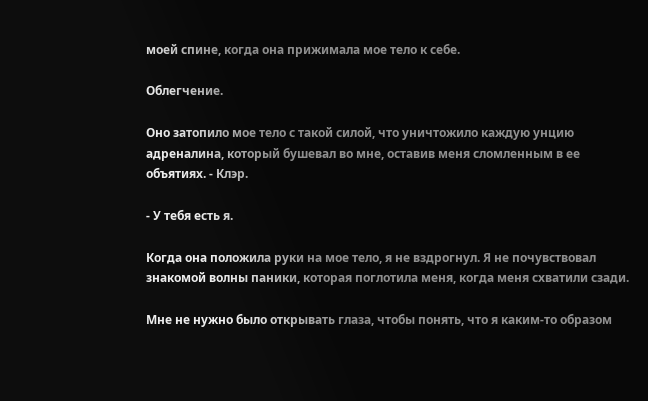моей спине, когда она прижимала мое тело к себе.

Облегчение.

Оно затопило мое тело с такой силой, что уничтожило каждую унцию адреналина, который бушевал во мне, оставив меня сломленным в ее объятиях. - Клэр.

- У тебя есть я.

Когда она положила руки на мое тело, я не вздрогнул. Я не почувствовал знакомой волны паники, которая поглотила меня, когда меня схватили сзади.

Мне не нужно было открывать глаза, чтобы понять, что я каким-то образом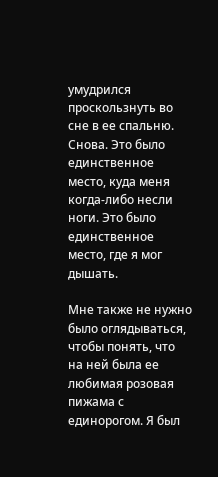умудрился проскользнуть во сне в ее спальню. Снова. Это было единственное место, куда меня когда-либо несли ноги. Это было единственное место, где я мог дышать.

Мне также не нужно было оглядываться, чтобы понять, что на ней была ее любимая розовая пижама с единорогом. Я был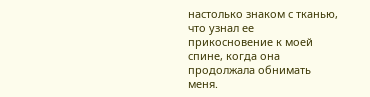настолько знаком с тканью, что узнал ее прикосновение к моей спине, когда она продолжала обнимать меня.